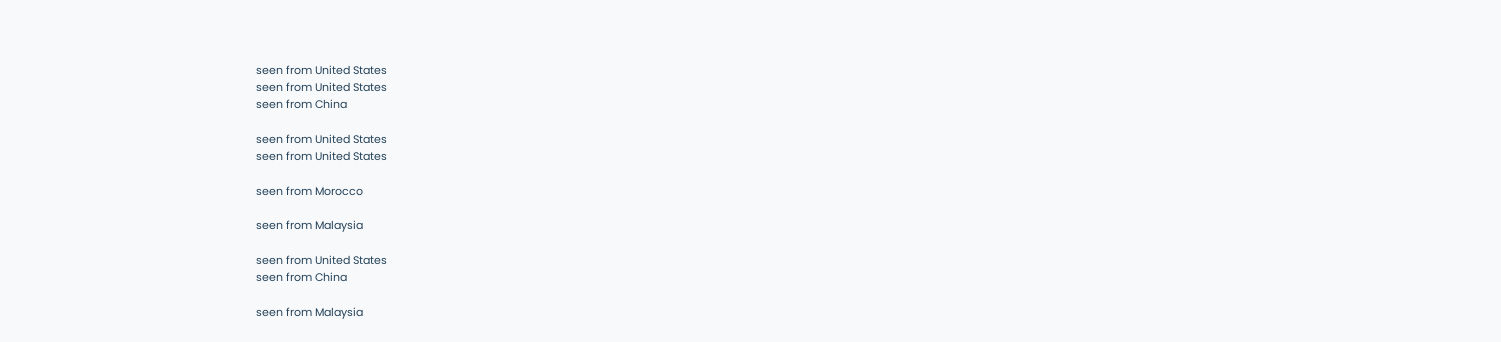seen from United States
seen from United States
seen from China

seen from United States
seen from United States

seen from Morocco

seen from Malaysia

seen from United States
seen from China

seen from Malaysia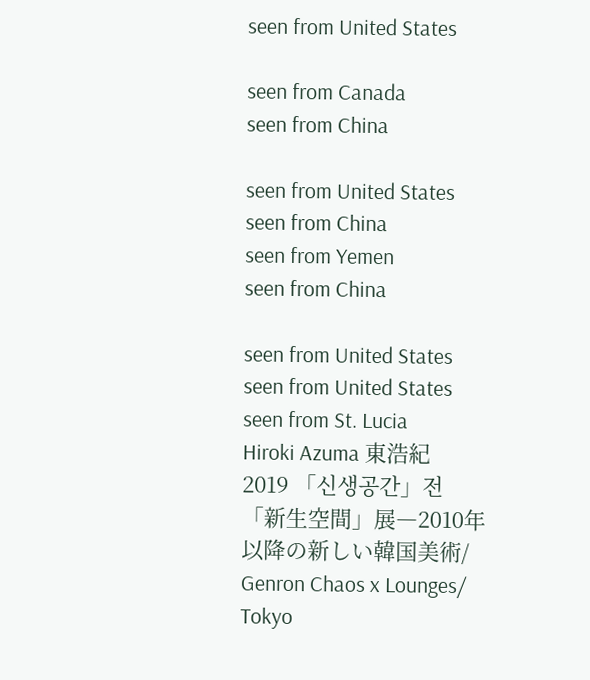seen from United States

seen from Canada
seen from China

seen from United States
seen from China
seen from Yemen
seen from China

seen from United States
seen from United States
seen from St. Lucia
Hiroki Azuma 東浩紀
2019 「신생공간」전 「新生空間」展―2010年以降の新しい韓国美術/ Genron Chaos x Lounges/ Tokyo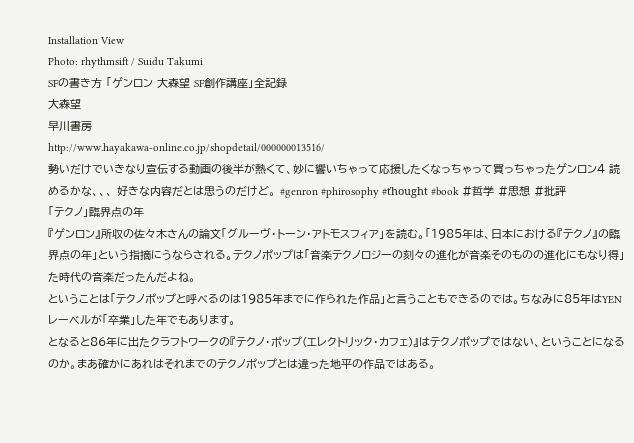Installation View
Photo: rhythmsift / Suidu Takumi
SFの書き方 「ゲンロン 大森望 SF創作講座」全記録
大森望
早川書房
http://www.hayakawa-online.co.jp/shopdetail/000000013516/
勢いだけでいきなり宣伝する動画の後半が熱くて、妙に響いちゃって応援したくなっちゃって買っちゃったゲンロン4 読めるかな、、、 好きな内容だとは思うのだけど。 #genron #phirosophy #ťhought #book #哲学 #思想 #批評
「テクノ」臨界点の年
『ゲンロン』所収の佐々木さんの論文「グルーヴ・トーン・アトモスフィア」を読む。「1985年は、日本における『テクノ』の臨界点の年」という指摘にうならされる。テクノポップは「音楽テクノロジーの刻々の進化が音楽そのものの進化にもなり得」た時代の音楽だったんだよね。
ということは「テクノポップと呼べるのは1985年までに作られた作品」と言うこともできるのでは。ちなみに85年はYENレーベルが「卒業」した年でもあります。
となると86年に出たクラフトワークの『テクノ・ポップ(エレクトリック・カフェ)』はテクノポップではない、ということになるのか。まあ確かにあれはそれまでのテクノポップとは違った地平の作品ではある。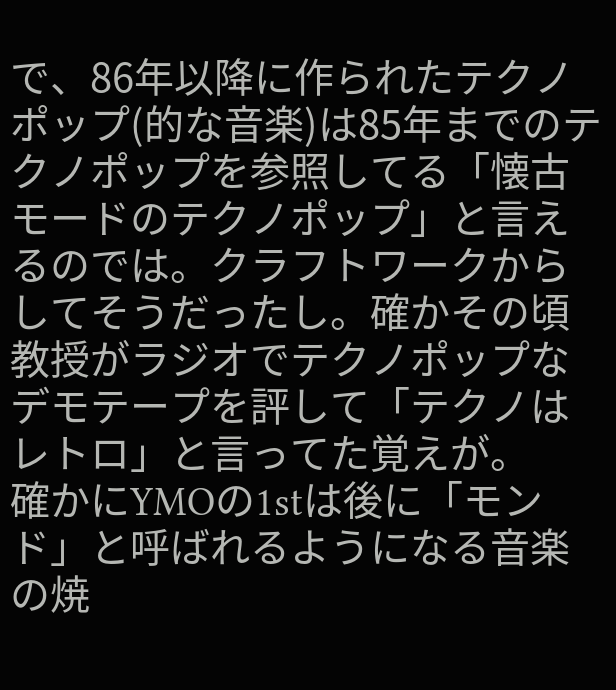で、86年以降に作られたテクノポップ(的な音楽)は85年までのテクノポップを参照してる「懐古モードのテクノポップ」と言えるのでは。クラフトワークからしてそうだったし。確かその頃教授がラジオでテクノポップなデモテープを評して「テクノはレトロ」と言ってた覚えが。
確かにYMOの1stは後に「モンド」と呼ばれるようになる音楽の焼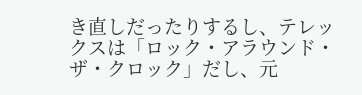き直しだったりするし、テレックスは「ロック・アラウンド・ザ・クロック」だし、元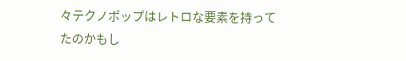々テクノポップはレトロな要素を持ってたのかもし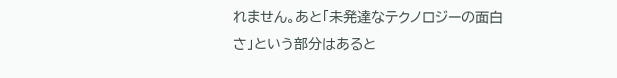れません。あと「未発達なテクノロジーの面白さ」という部分はあると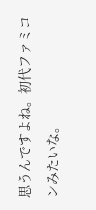思うんですよね。初代ファミコンみたいな。